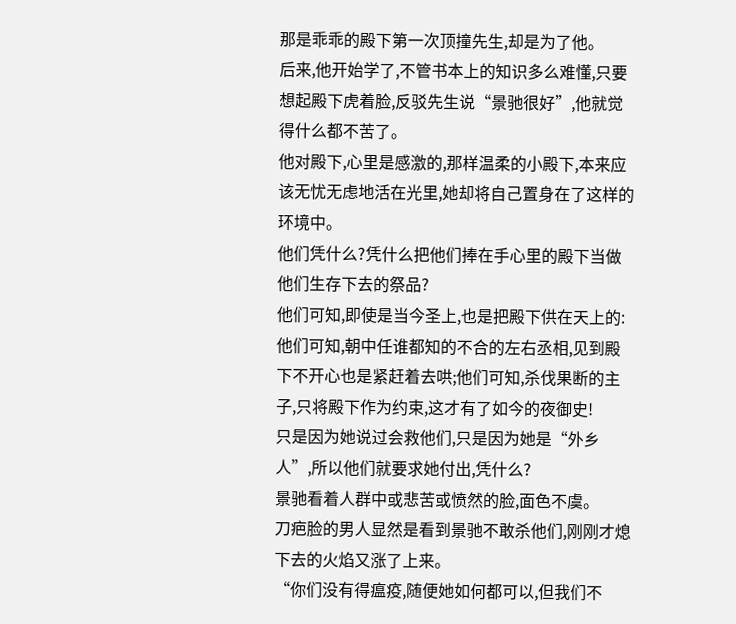那是乖乖的殿下第一次顶撞先生,却是为了他。
后来,他开始学了,不管书本上的知识多么难懂,只要想起殿下虎着脸,反驳先生说“景驰很好”,他就觉得什么都不苦了。
他对殿下,心里是感激的,那样温柔的小殿下,本来应该无忧无虑地活在光里,她却将自己置身在了这样的环境中。
他们凭什么?凭什么把他们捧在手心里的殿下当做他们生存下去的祭品?
他们可知,即使是当今圣上,也是把殿下供在天上的:他们可知,朝中任谁都知的不合的左右丞相,见到殿下不开心也是紧赶着去哄;他们可知,杀伐果断的主子,只将殿下作为约束,这才有了如今的夜御史!
只是因为她说过会救他们,只是因为她是“外乡人”,所以他们就要求她付出,凭什么?
景驰看着人群中或悲苦或愤然的脸,面色不虞。
刀疤脸的男人显然是看到景驰不敢杀他们,刚刚才熄下去的火焰又涨了上来。
“你们没有得瘟疫,随便她如何都可以,但我们不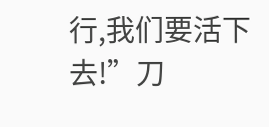行,我们要活下去!”刀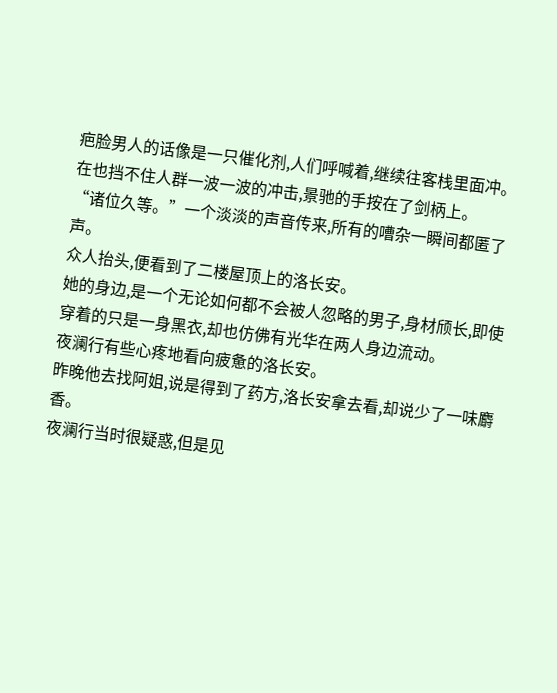疤脸男人的话像是一只催化剂,人们呼喊着,继续往客栈里面冲。
在也挡不住人群一波一波的冲击,景驰的手按在了剑柄上。
“诸位久等。”一个淡淡的声音传来,所有的嘈杂一瞬间都匿了声。
众人抬头,便看到了二楼屋顶上的洛长安。
她的身边,是一个无论如何都不会被人忽略的男子,身材颀长,即使穿着的只是一身黑衣,却也仿佛有光华在两人身边流动。
夜澜行有些心疼地看向疲惫的洛长安。
昨晚他去找阿姐,说是得到了药方,洛长安拿去看,却说少了一味麝香。
夜澜行当时很疑惑,但是见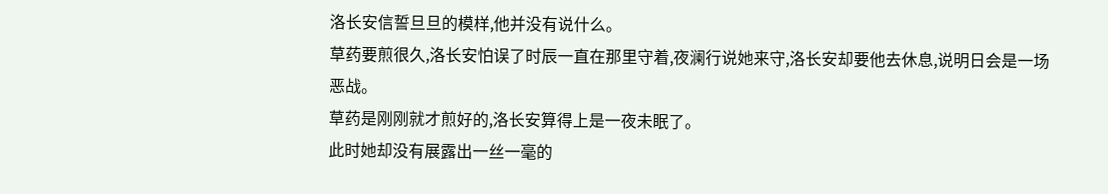洛长安信誓旦旦的模样,他并没有说什么。
草药要煎很久,洛长安怕误了时辰一直在那里守着,夜澜行说她来守,洛长安却要他去休息,说明日会是一场恶战。
草药是刚刚就才煎好的,洛长安算得上是一夜未眠了。
此时她却没有展露出一丝一毫的